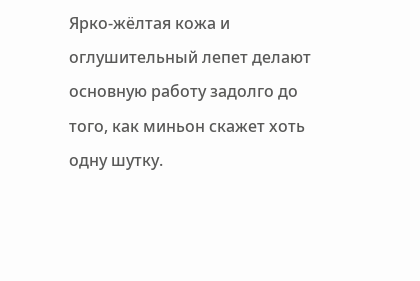Ярко‑жёлтая кожа и оглушительный лепет делают основную работу задолго до того, как миньон скажет хоть одну шутку.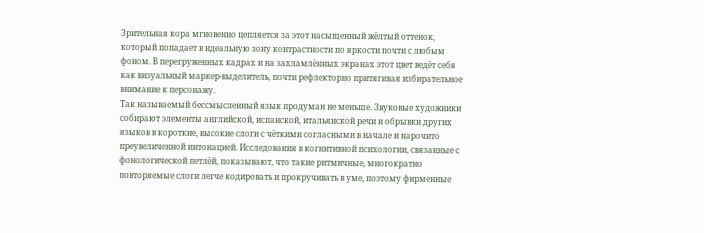Зрительная кора мгновенно цепляется за этот насыщенный жёлтый оттенок, который попадает в идеальную зону контрастности по яркости почти с любым фоном. В перегруженных кадрах и на захламлённых экранах этот цвет ведёт себя как визуальный маркер‑выделитель, почти рефлекторно притягивая избирательное внимание к персонажу.
Так называемый бессмысленный язык продуман не меньше. Звуковые художники собирают элементы английской, испанской, итальянской речи и обрывки других языков в короткие, высокие слоги с чёткими согласными в начале и нарочито преувеличенной интонацией. Исследования в когнитивной психологии, связанные с фонологической петлёй, показывают, что такие ритмичные, многократно повторяемые слоги легче кодировать и прокручивать в уме, поэтому фирменные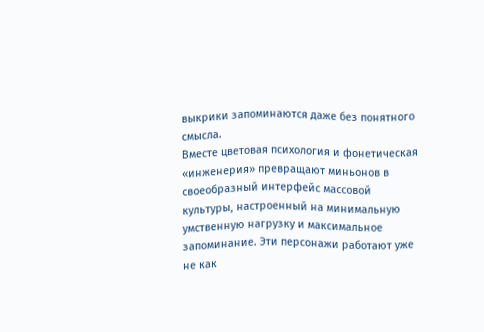выкрики запоминаются даже без понятного смысла.
Вместе цветовая психология и фонетическая «инженерия» превращают миньонов в своеобразный интерфейс массовой культуры, настроенный на минимальную умственную нагрузку и максимальное запоминание. Эти персонажи работают уже не как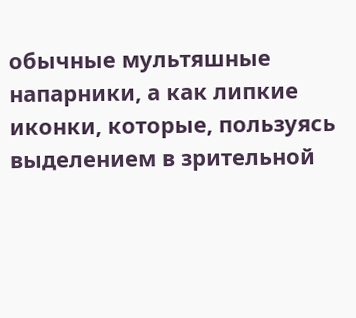обычные мультяшные напарники, а как липкие иконки, которые, пользуясь выделением в зрительной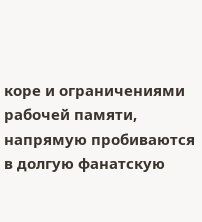коре и ограничениями рабочей памяти, напрямую пробиваются в долгую фанатскую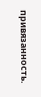привязанность.